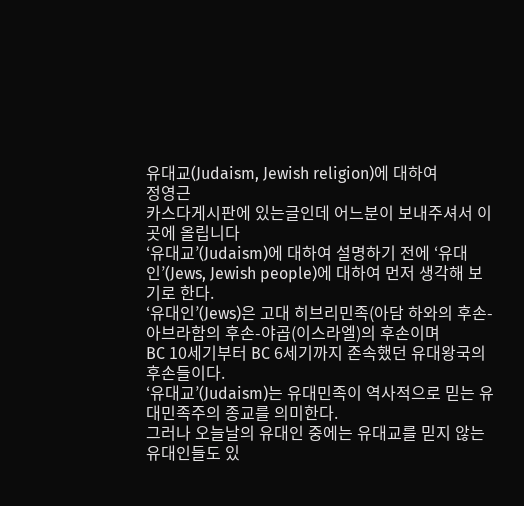유대교(Judaism, Jewish religion)에 대하여
정영근
카스다게시판에 있는글인데 어느분이 보내주셔서 이곳에 올립니다
‘유대교’(Judaism)에 대하여 설명하기 전에 ‘유대인’(Jews, Jewish people)에 대하여 먼저 생각해 보기로 한다.
‘유대인’(Jews)은 고대 히브리민족(아담 하와의 후손-아브라함의 후손-야곱(이스라엘)의 후손이며
BC 10세기부터 BC 6세기까지 존속했던 유대왕국의 후손들이다.
‘유대교’(Judaism)는 유대민족이 역사적으로 믿는 유대민족주의 종교를 의미한다.
그러나 오늘날의 유대인 중에는 유대교를 믿지 않는 유대인들도 있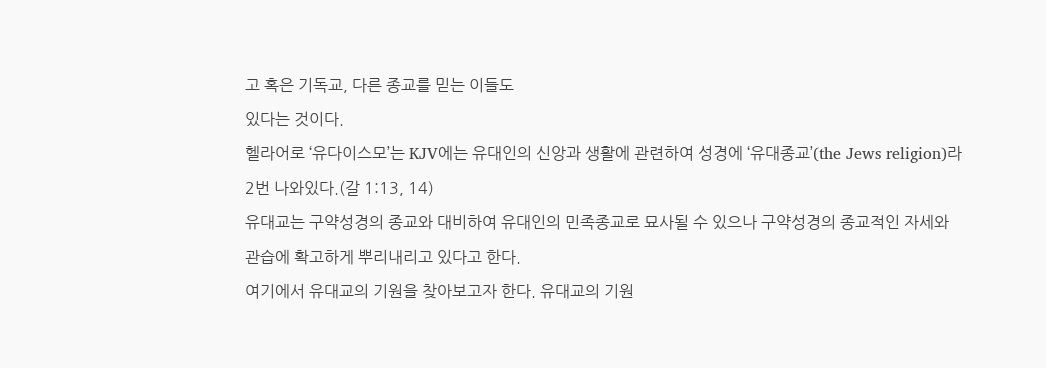고 혹은 기독교, 다른 종교를 믿는 이들도
있다는 것이다.
헬라어로 ‘유다이스모’는 KJV에는 유대인의 신앙과 생활에 관련하여 성경에 ‘유대종교’(the Jews religion)라
2번 나와있다.(갈 1:13, 14)
유대교는 구약성경의 종교와 대비하여 유대인의 민족종교로 묘사될 수 있으나 구약성경의 종교적인 자세와
관습에 확고하게 뿌리내리고 있다고 한다.
여기에서 유대교의 기원을 찾아보고자 한다. 유대교의 기원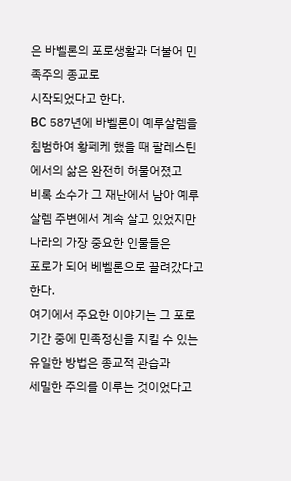은 바벨론의 포로생활과 더불어 민족주의 종교로
시작되었다고 한다.
BC 587년에 바벨론이 예루살렘을 침범하여 황페케 했을 때 팔레스틴에서의 삶은 완전히 허물어졌고
비록 소수가 그 재난에서 남아 예루살렘 주변에서 계속 살고 있었지만 나라의 가장 중요한 인물들은
포로가 되어 베벨론으로 끌려갔다고 한다.
여기에서 주요한 이야기는 그 포로기간 중에 민족정신을 지킬 수 있는 유일한 방법은 종교적 관습과
세밀한 주의를 이루는 것이었다고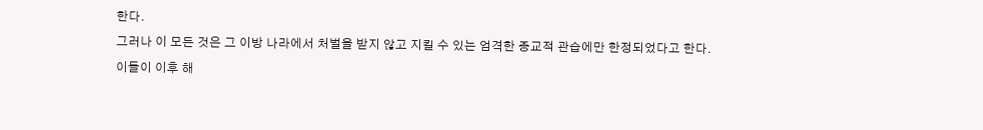한다.
그러나 이 모든 것은 그 이방 나라에서 처벌을 받지 않고 지킬 수 있는 엄격한 종교적 관습에만 한정되었다고 한다.
이들이 이후 해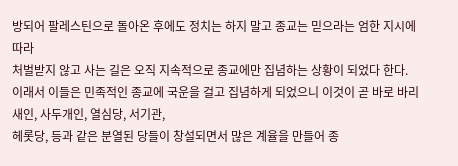방되어 팔레스틴으로 돌아온 후에도 정치는 하지 말고 종교는 믿으라는 엄한 지시에 따라
처벌받지 않고 사는 길은 오직 지속적으로 종교에만 집념하는 상황이 되었다 한다.
이래서 이들은 민족적인 종교에 국운을 걸고 집념하게 되었으니 이것이 곧 바로 바리새인, 사두개인, 열심당, 서기관,
헤롯당, 등과 같은 분열된 당들이 창설되면서 많은 계율을 만들어 종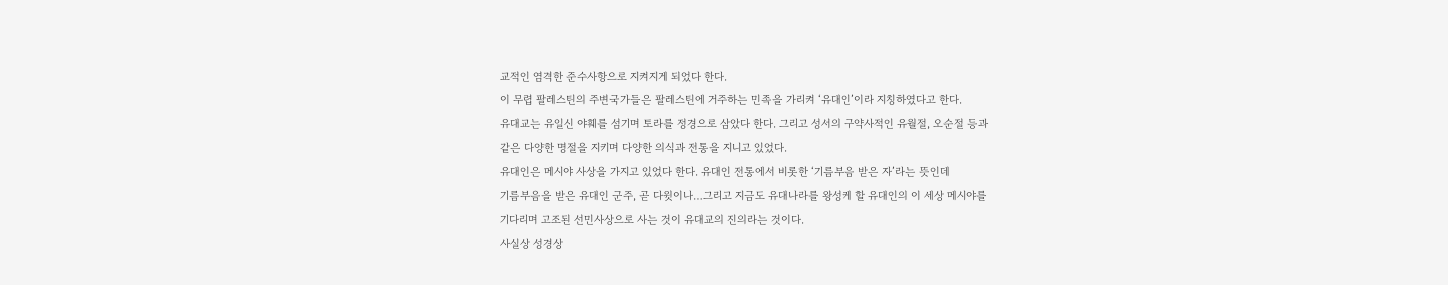교적인 염격한 준수사항으로 지켜지게 되었다 한다.
이 무렵 팔레스틴의 주변국가들은 팔레스틴에 거주하는 민족을 가리켜 ‘유대인’이라 지칭하였다고 한다.
유대교는 유일신 야훼를 섬기며 토라를 정경으로 삼았다 한다. 그리고 성서의 구약사적인 유월절, 오순절 등과
같은 다양한 명절을 지키며 다양한 의식과 전통을 지니고 있었다.
유대인은 메시야 사상을 가지고 있었다 한다. 유대인 전통에서 비롯한 ‘기름부음 받은 자’라는 뜻인데
기름부음을 받은 유대인 군주, 곧 다윗이나…그리고 지금도 유대나라를 왕성케 할 유대인의 이 세상 메시야를
기다리며 고조된 선민사상으로 사는 것이 유대교의 진의라는 것이다.
사실상 성경상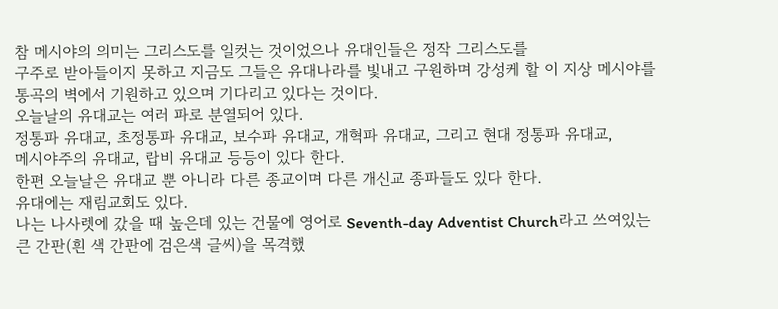참 메시야의 의미는 그리스도를 일컷는 것이었으나 유대인들은 정작 그리스도를
구주로 받아들이지 못하고 지금도 그들은 유대나라를 빛내고 구원하며 강성케 할 이 지상 메시야를
통곡의 벽에서 기원하고 있으며 기다리고 있다는 것이다.
오늘날의 유대교는 여러 파로 분열되어 있다.
정통파 유대교, 초정통파 유대교, 보수파 유대교, 개혁파 유대교, 그리고 현대 정통파 유대교,
메시야주의 유대교, 랍비 유대교 등등이 있다 한다.
한편 오늘날은 유대교 뿐 아니라 다른 종교이며 다른 개신교 종파들도 있다 한다.
유대에는 재림교회도 있다.
나는 나사렛에 갔을 때 높은데 있는 건물에 영어로 Seventh-day Adventist Church라고 쓰여있는
큰 간판(흰 색 간판에 검은색 글씨)을 목격했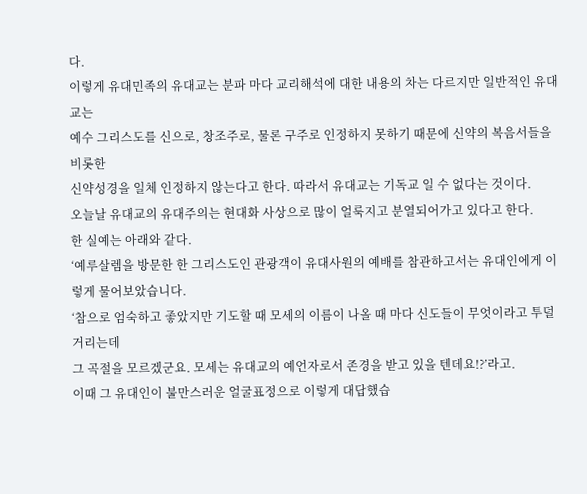다.
이렇게 유대민족의 유대교는 분파 마다 교리해석에 대한 내용의 차는 다르지만 일반적인 유대교는
예수 그리스도를 신으로, 창조주로, 물론 구주로 인정하지 못하기 때문에 신약의 복음서들을 비롯한
신약성경을 일체 인정하지 않는다고 한다. 따라서 유대교는 기독교 일 수 없다는 것이다.
오늘날 유대교의 유대주의는 현대화 사상으로 많이 얼룩지고 분열되어가고 있다고 한다.
한 실예는 아래와 같다.
‘예루살렘을 방문한 한 그리스도인 관광객이 유대사원의 예배를 참관하고서는 유대인에게 이렇게 물어보았습니다.
‘참으로 엄숙하고 좋았지만 기도할 때 모세의 이름이 나올 때 마다 신도들이 무엇이라고 투덜거리는데
그 곡절을 모르겠군요. 모세는 유대교의 예언자로서 존경을 받고 있을 텐데요!?’라고.
이때 그 유대인이 불만스러운 얼굴표정으로 이렇게 대답했습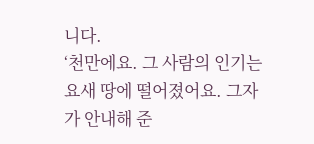니다.
‘천만에요. 그 사람의 인기는 요새 땅에 떨어졌어요. 그자가 안내해 준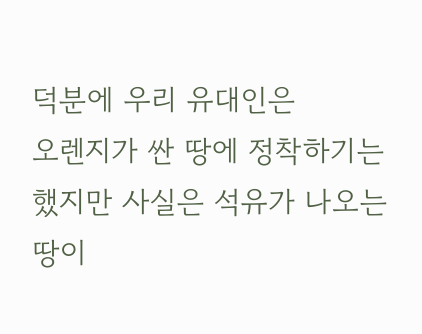덕분에 우리 유대인은
오렌지가 싼 땅에 정착하기는 했지만 사실은 석유가 나오는 땅이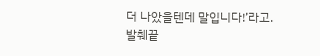더 나았을텐데 말입니다!’라고.
발췌끝